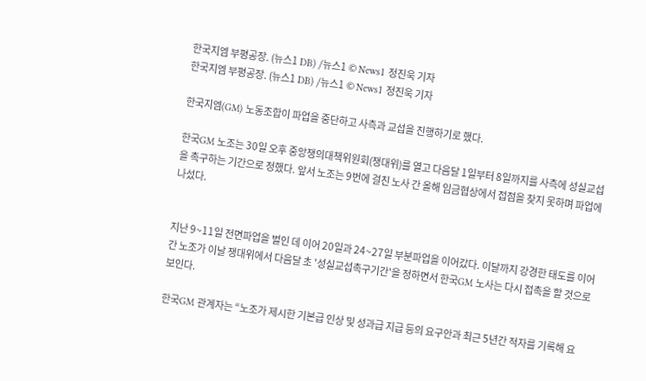한국지엠 부평공장. (뉴스1 DB) /뉴스1 © News1 정진욱 기자
한국지엠 부평공장. (뉴스1 DB) /뉴스1 © News1 정진욱 기자

한국지엠(GM) 노동조합이 파업을 중단하고 사측과 교섭을 진행하기로 했다.

한국GM 노조는 30일 오후 중앙쟁의대책위원회(쟁대위)를 열고 다음달 1일부터 8일까지를 사측에 성실교섭을 촉구하는 기간으로 정했다. 앞서 노조는 9번에 걸친 노사 간 올해 임금협상에서 접점을 찾지 못하며 파업에 나섰다.


지난 9~11일 전면파업을 벌인 데 이어 20일과 24~27일 부분파업을 이어갔다. 이달까지 강경한 태도를 이어간 노조가 이날 쟁대위에서 다음달 초 '성실교섭촉구기간'을 정하면서 한국GM 노사는 다시 접촉을 할 것으로 보인다.

한국GM 관계자는 “노조가 제시한 기본급 인상 및 성과급 지급 등의 요구안과 최근 5년간 적자를 기록해 요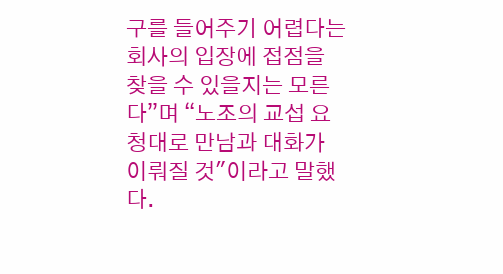구를 들어주기 어렵다는 회사의 입장에 접점을 찾을 수 있을지는 모른다”며 “노조의 교섭 요청대로 만남과 대화가 이뤄질 것"이라고 말했다.